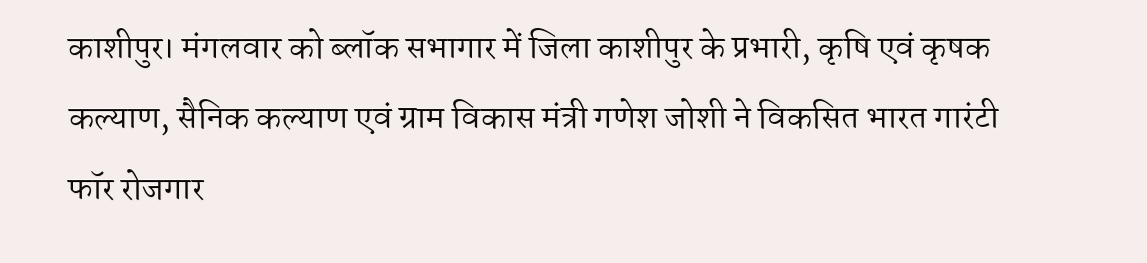काशीपुर। मंगलवार को ब्लॉक सभागार में जिला काशीपुर के प्रभारी, कृषि एवं कृषक कल्याण, सैनिक कल्याण एवं ग्राम विकास मंत्री गणेश जोशी ने विकसित भारत गारंटी फॉर रोजगार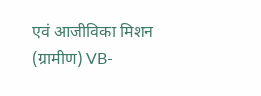एवं आजीविका मिशन (ग्रामीण) VB-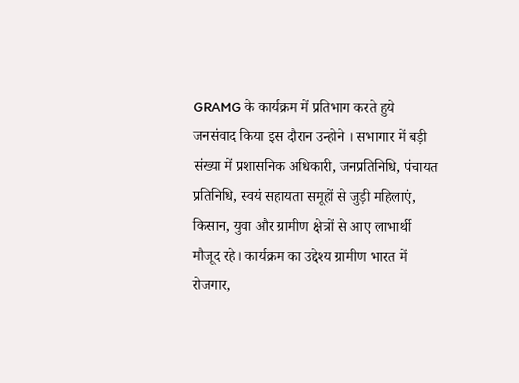GRAMG के कार्यक्रम में प्रतिभाग करते हुये जनसंवाद किया इस दौरान उन्होने । सभागार में बड़ी संख्या में प्रशासनिक अधिकारी, जनप्रतिनिधि, पंचायत प्रतिनिधि, स्वयं सहायता समूहों से जुड़ी महिलाएं, किसान, युवा और ग्रामीण क्षेत्रों से आए लाभार्थी मौजूद रहे। कार्यक्रम का उद्देश्य ग्रामीण भारत में रोजगार,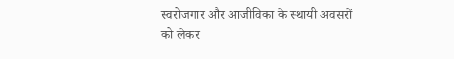स्वरोजगार और आजीविका के स्थायी अवसरों को लेकर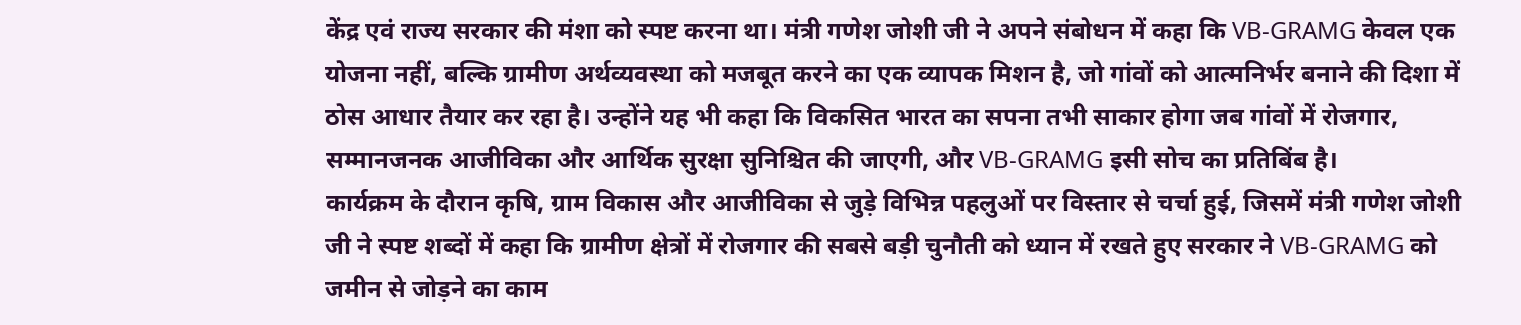केंद्र एवं राज्य सरकार की मंशा को स्पष्ट करना था। मंत्री गणेश जोशी जी ने अपने संबोधन में कहा कि VB-GRAMG केवल एक योजना नहीं, बल्कि ग्रामीण अर्थव्यवस्था को मजबूत करने का एक व्यापक मिशन है, जो गांवों को आत्मनिर्भर बनाने की दिशा में ठोस आधार तैयार कर रहा है। उन्होंने यह भी कहा कि विकसित भारत का सपना तभी साकार होगा जब गांवों में रोजगार, सम्मानजनक आजीविका और आर्थिक सुरक्षा सुनिश्चित की जाएगी, और VB-GRAMG इसी सोच का प्रतिबिंब है।
कार्यक्रम के दौरान कृषि, ग्राम विकास और आजीविका से जुड़े विभिन्न पहलुओं पर विस्तार से चर्चा हुई, जिसमें मंत्री गणेश जोशी जी ने स्पष्ट शब्दों में कहा कि ग्रामीण क्षेत्रों में रोजगार की सबसे बड़ी चुनौती को ध्यान में रखते हुए सरकार ने VB-GRAMG को जमीन से जोड़ने का काम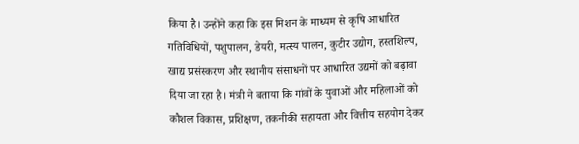किया है। उन्होंने कहा कि इस मिशन के माध्यम से कृषि आधारित गतिविधियों, पशुपालन, डेयरी, मत्स्य पालन, कुटीर उद्योग, हस्तशिल्प, खाद्य प्रसंस्करण और स्थानीय संसाधनों पर आधारित उद्यमों को बढ़ावा दिया जा रहा है। मंत्री ने बताया कि गांवों के युवाओं और महिलाओं को कौशल विकास, प्रशिक्षण, तकनीकी सहायता और वित्तीय सहयोग देकर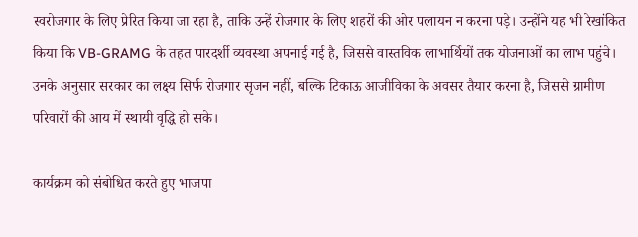स्वरोजगार के लिए प्रेरित किया जा रहा है, ताकि उन्हें रोजगार के लिए शहरों की ओर पलायन न करना पड़े। उन्होंने यह भी रेखांकित किया कि VB-GRAMG के तहत पारदर्शी व्यवस्था अपनाई गई है, जिससे वास्तविक लाभार्थियों तक योजनाओं का लाभ पहुंचे। उनके अनुसार सरकार का लक्ष्य सिर्फ रोजगार सृजन नहीं, बल्कि टिकाऊ आजीविका के अवसर तैयार करना है, जिससे ग्रामीण परिवारों की आय में स्थायी वृद्धि हो सके।

कार्यक्रम को संबोधित करते हुए भाजपा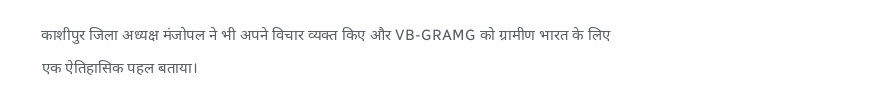काशीपुर जिला अध्यक्ष मंजोपल ने भी अपने विचार व्यक्त किए और VB-GRAMG को ग्रामीण भारत के लिए एक ऐतिहासिक पहल बताया।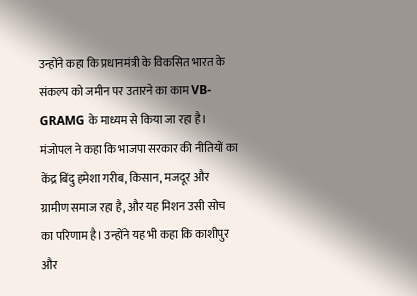उन्होंने कहा कि प्रधानमंत्री के विकसित भारत के संकल्प को जमीन पर उतारने का काम VB-GRAMG के माध्यम से किया जा रहा है। मंजोपल ने कहा कि भाजपा सरकार की नीतियों का केंद्र बिंदु हमेशा गरीब, किसान, मजदूर और ग्रामीण समाज रहा है, और यह मिशन उसी सोच का परिणाम है। उन्होंने यह भी कहा कि काशीपुर और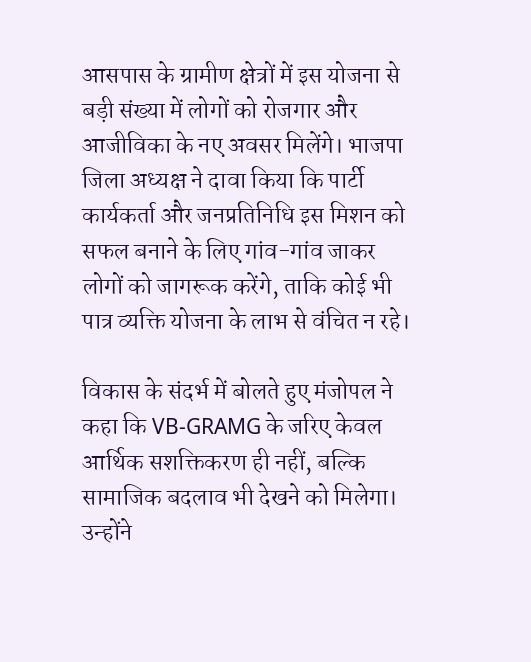आसपास के ग्रामीण क्षेत्रों में इस योजना से बड़ी संख्या में लोगों को रोजगार और आजीविका के नए अवसर मिलेंगे। भाजपा जिला अध्यक्ष ने दावा किया कि पार्टी कार्यकर्ता और जनप्रतिनिधि इस मिशन को सफल बनाने के लिए गांव-गांव जाकर लोगों को जागरूक करेंगे, ताकि कोई भी पात्र व्यक्ति योजना के लाभ से वंचित न रहे।

विकास के संदर्भ में बोलते हुए मंजोपल ने कहा कि VB-GRAMG के जरिए केवल आर्थिक सशक्तिकरण ही नहीं, बल्कि सामाजिक बदलाव भी देखने को मिलेगा। उन्होंने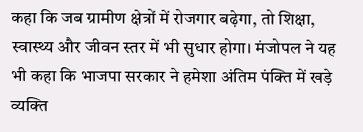कहा कि जब ग्रामीण क्षेत्रों में रोजगार बढ़ेगा, तो शिक्षा, स्वास्थ्य और जीवन स्तर में भी सुधार होगा। मंजोपल ने यह भी कहा कि भाजपा सरकार ने हमेशा अंतिम पंक्ति में खड़े व्यक्ति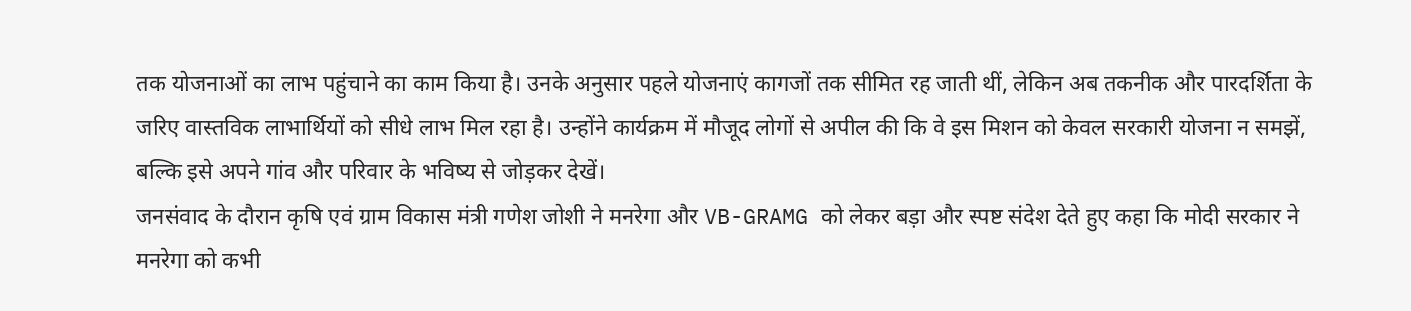तक योजनाओं का लाभ पहुंचाने का काम किया है। उनके अनुसार पहले योजनाएं कागजों तक सीमित रह जाती थीं, लेकिन अब तकनीक और पारदर्शिता के जरिए वास्तविक लाभार्थियों को सीधे लाभ मिल रहा है। उन्होंने कार्यक्रम में मौजूद लोगों से अपील की कि वे इस मिशन को केवल सरकारी योजना न समझें, बल्कि इसे अपने गांव और परिवार के भविष्य से जोड़कर देखें।
जनसंवाद के दौरान कृषि एवं ग्राम विकास मंत्री गणेश जोशी ने मनरेगा और VB-GRAMG को लेकर बड़ा और स्पष्ट संदेश देते हुए कहा कि मोदी सरकार ने मनरेगा को कभी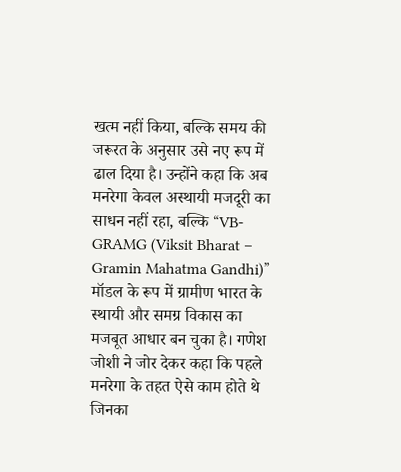खत्म नहीं किया, बल्कि समय की जरूरत के अनुसार उसे नए रूप में ढाल दिया है। उन्होंने कहा कि अब मनरेगा केवल अस्थायी मजदूरी का साधन नहीं रहा, बल्कि “VB-GRAMG (Viksit Bharat – Gramin Mahatma Gandhi)” मॉडल के रूप में ग्रामीण भारत के स्थायी और समग्र विकास का मजबूत आधार बन चुका है। गणेश जोशी ने जोर देकर कहा कि पहले मनरेगा के तहत ऐसे काम होते थे जिनका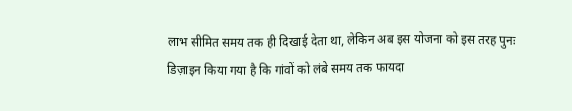लाभ सीमित समय तक ही दिखाई देता था, लेकिन अब इस योजना को इस तरह पुनः डिज़ाइन किया गया है कि गांवों को लंबे समय तक फायदा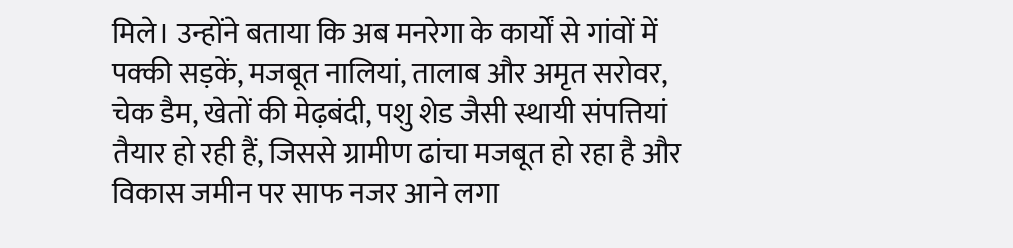मिले। उन्होंने बताया कि अब मनरेगा के कार्यों से गांवों में पक्की सड़कें, मजबूत नालियां, तालाब और अमृत सरोवर, चेक डैम, खेतों की मेढ़बंदी, पशु शेड जैसी स्थायी संपत्तियां तैयार हो रही हैं, जिससे ग्रामीण ढांचा मजबूत हो रहा है और विकास जमीन पर साफ नजर आने लगा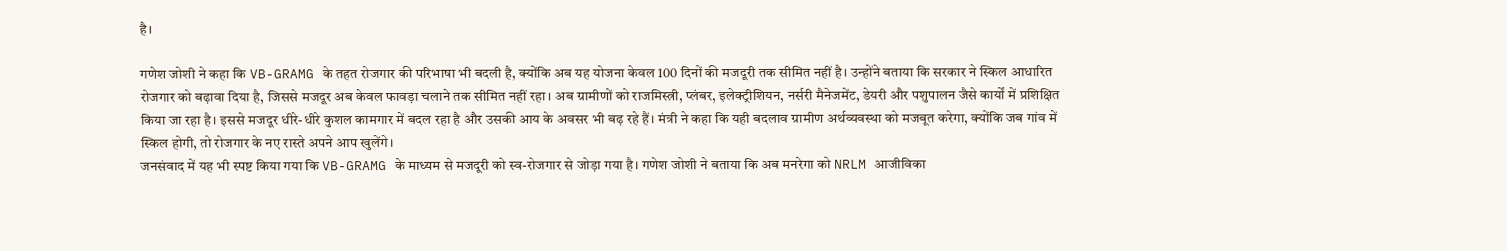है।

गणेश जोशी ने कहा कि VB-GRAMG के तहत रोजगार की परिभाषा भी बदली है, क्योंकि अब यह योजना केवल 100 दिनों की मजदूरी तक सीमित नहीं है। उन्होंने बताया कि सरकार ने स्किल आधारित रोजगार को बढ़ावा दिया है, जिससे मजदूर अब केवल फावड़ा चलाने तक सीमित नहीं रहा। अब ग्रामीणों को राजमिस्त्री, प्लंबर, इलेक्ट्रीशियन, नर्सरी मैनेजमेंट, डेयरी और पशुपालन जैसे कार्यों में प्रशिक्षित किया जा रहा है। इससे मजदूर धीरे-धीरे कुशल कामगार में बदल रहा है और उसकी आय के अवसर भी बढ़ रहे हैं। मंत्री ने कहा कि यही बदलाव ग्रामीण अर्थव्यवस्था को मजबूत करेगा, क्योंकि जब गांव में स्किल होगी, तो रोजगार के नए रास्ते अपने आप खुलेंगे।
जनसंवाद में यह भी स्पष्ट किया गया कि VB-GRAMG के माध्यम से मजदूरी को स्व-रोजगार से जोड़ा गया है। गणेश जोशी ने बताया कि अब मनरेगा को NRLM आजीविका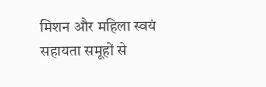मिशन और महिला स्वयं सहायता समूहों से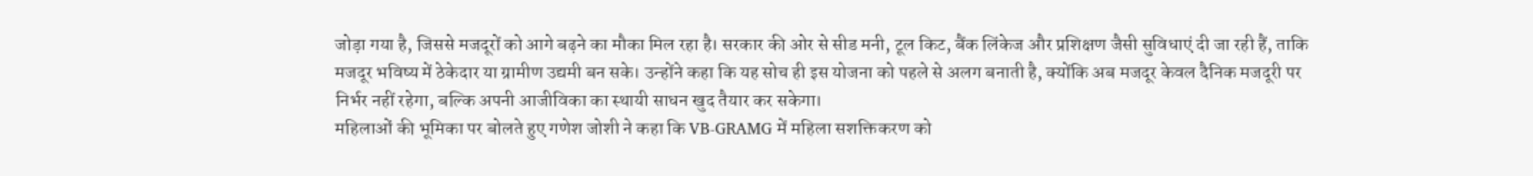जोड़ा गया है, जिससे मजदूरों को आगे बढ़ने का मौका मिल रहा है। सरकार की ओर से सीड मनी, टूल किट, बैंक लिंकेज और प्रशिक्षण जैसी सुविधाएं दी जा रही हैं, ताकि मजदूर भविष्य में ठेकेदार या ग्रामीण उद्यमी बन सके। उन्होंने कहा कि यह सोच ही इस योजना को पहले से अलग बनाती है, क्योंकि अब मजदूर केवल दैनिक मजदूरी पर निर्भर नहीं रहेगा, बल्कि अपनी आजीविका का स्थायी साधन खुद तैयार कर सकेगा।
महिलाओं की भूमिका पर बोलते हुए गणेश जोशी ने कहा कि VB-GRAMG में महिला सशक्तिकरण को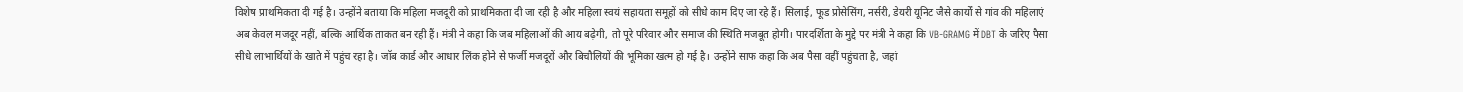विशेष प्राथमिकता दी गई है। उन्होंने बताया कि महिला मजदूरी को प्राथमिकता दी जा रही है और महिला स्वयं सहायता समूहों को सीधे काम दिए जा रहे हैं। सिलाई, फूड प्रोसेसिंग, नर्सरी, डेयरी यूनिट जैसे कार्यों से गांव की महिलाएं अब केवल मजदूर नहीं, बल्कि आर्थिक ताकत बन रही हैं। मंत्री ने कहा कि जब महिलाओं की आय बढ़ेगी, तो पूरे परिवार और समाज की स्थिति मजबूत होगी। पारदर्शिता के मुद्दे पर मंत्री ने कहा कि VB-GRAMG में DBT के जरिए पैसा सीधे लाभार्थियों के खाते में पहुंच रहा है। जॉब कार्ड और आधार लिंक होने से फर्जी मजदूरों और बिचौलियों की भूमिका खत्म हो गई है। उन्होंने साफ कहा कि अब पैसा वहीं पहुंचता है, जहां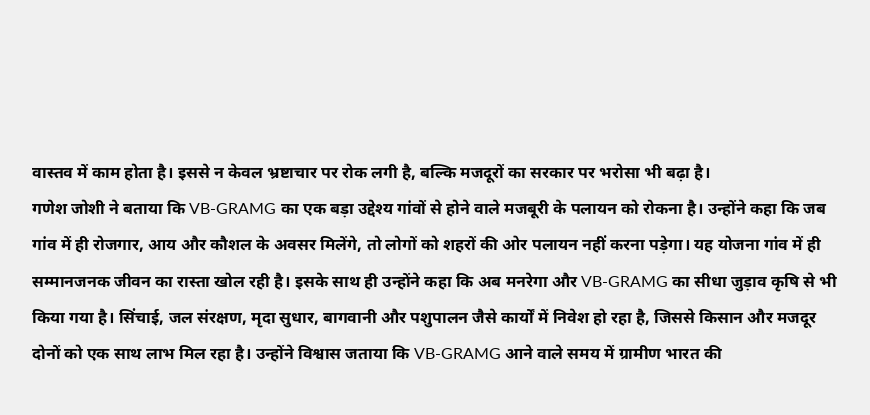वास्तव में काम होता है। इससे न केवल भ्रष्टाचार पर रोक लगी है, बल्कि मजदूरों का सरकार पर भरोसा भी बढ़ा है।
गणेश जोशी ने बताया कि VB-GRAMG का एक बड़ा उद्देश्य गांवों से होने वाले मजबूरी के पलायन को रोकना है। उन्होंने कहा कि जब गांव में ही रोजगार, आय और कौशल के अवसर मिलेंगे, तो लोगों को शहरों की ओर पलायन नहीं करना पड़ेगा। यह योजना गांव में ही सम्मानजनक जीवन का रास्ता खोल रही है। इसके साथ ही उन्होंने कहा कि अब मनरेगा और VB-GRAMG का सीधा जुड़ाव कृषि से भी किया गया है। सिंचाई, जल संरक्षण, मृदा सुधार, बागवानी और पशुपालन जैसे कार्यों में निवेश हो रहा है, जिससे किसान और मजदूर दोनों को एक साथ लाभ मिल रहा है। उन्होंने विश्वास जताया कि VB-GRAMG आने वाले समय में ग्रामीण भारत की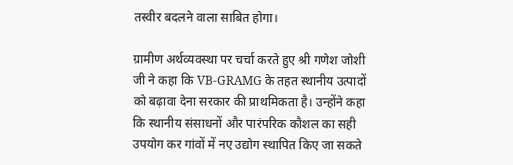तस्वीर बदलने वाला साबित होगा।

ग्रामीण अर्थव्यवस्था पर चर्चा करते हुए श्री गणेश जोशी जी ने कहा कि VB-GRAMG के तहत स्थानीय उत्पादों को बढ़ावा देना सरकार की प्राथमिकता है। उन्होंने कहा कि स्थानीय संसाधनों और पारंपरिक कौशल का सही उपयोग कर गांवों में नए उद्योग स्थापित किए जा सकते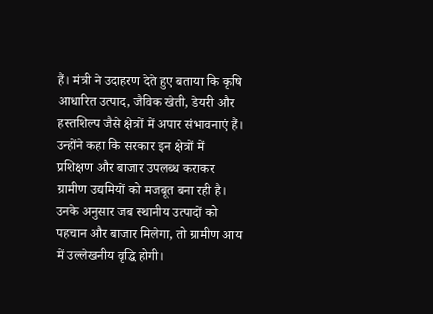हैं। मंत्री ने उदाहरण देते हुए बताया कि कृषि आधारित उत्पाद, जैविक खेती, डेयरी और हस्तशिल्प जैसे क्षेत्रों में अपार संभावनाएं हैं। उन्होंने कहा कि सरकार इन क्षेत्रों में प्रशिक्षण और बाजार उपलब्ध कराकर ग्रामीण उद्यमियों को मजबूत बना रही है। उनके अनुसार जब स्थानीय उत्पादों को पहचान और बाजार मिलेगा, तो ग्रामीण आय में उल्लेखनीय वृद्धि होगी।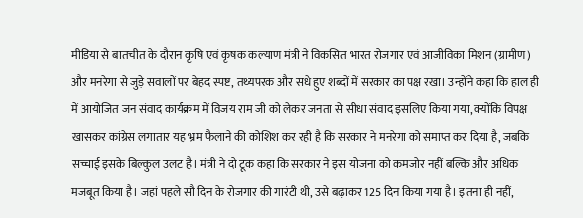मीडिया से बातचीत के दौरान कृषि एवं कृषक कल्याण मंत्री ने विकसित भारत रोजगार एवं आजीविका मिशन (ग्रामीण) और मनरेगा से जुड़े सवालों पर बेहद स्पष्ट, तथ्यपरक और सधे हुए शब्दों में सरकार का पक्ष रखा। उन्होंने कहा कि हाल ही में आयोजित जन संवाद कार्यक्रम में विजय राम जी को लेकर जनता से सीधा संवाद इसलिए किया गया, क्योंकि विपक्ष खासकर कांग्रेस लगातार यह भ्रम फैलाने की कोशिश कर रही है कि सरकार ने मनरेगा को समाप्त कर दिया है, जबकि सच्चाई इसके बिल्कुल उलट है। मंत्री ने दो टूक कहा कि सरकार ने इस योजना को कमजोर नहीं बल्कि और अधिक मजबूत किया है। जहां पहले सौ दिन के रोजगार की गारंटी थी, उसे बढ़ाकर 125 दिन किया गया है। इतना ही नहीं,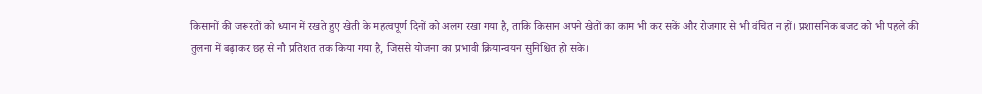किसानों की जरूरतों को ध्यान में रखते हुए खेती के महत्वपूर्ण दिनों को अलग रखा गया है, ताकि किसान अपने खेतों का काम भी कर सकें और रोजगार से भी वंचित न हों। प्रशासनिक बजट को भी पहले की तुलना में बढ़ाकर छह से नौ प्रतिशत तक किया गया है, जिससे योजना का प्रभावी क्रियान्वयन सुनिश्चित हो सके।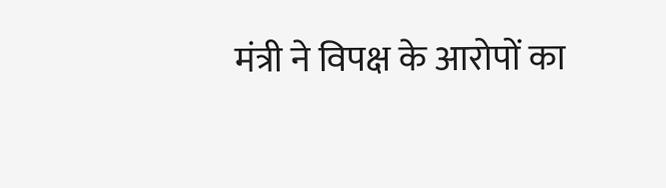मंत्री ने विपक्ष के आरोपों का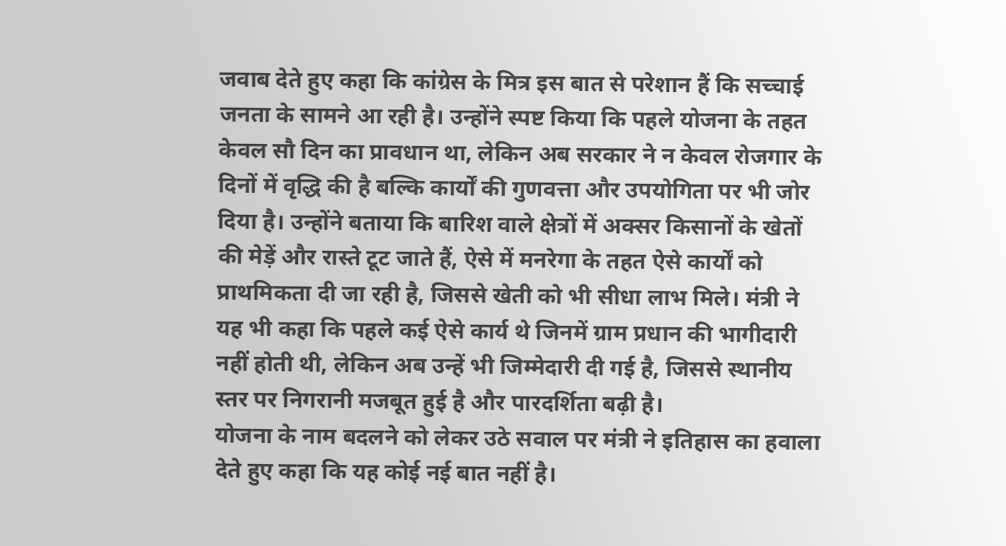जवाब देते हुए कहा कि कांग्रेस के मित्र इस बात से परेशान हैं कि सच्चाई जनता के सामने आ रही है। उन्होंने स्पष्ट किया कि पहले योजना के तहत केवल सौ दिन का प्रावधान था, लेकिन अब सरकार ने न केवल रोजगार के दिनों में वृद्धि की है बल्कि कार्यों की गुणवत्ता और उपयोगिता पर भी जोर दिया है। उन्होंने बताया कि बारिश वाले क्षेत्रों में अक्सर किसानों के खेतों की मेड़ें और रास्ते टूट जाते हैं, ऐसे में मनरेगा के तहत ऐसे कार्यों को प्राथमिकता दी जा रही है, जिससे खेती को भी सीधा लाभ मिले। मंत्री ने यह भी कहा कि पहले कई ऐसे कार्य थे जिनमें ग्राम प्रधान की भागीदारी नहीं होती थी, लेकिन अब उन्हें भी जिम्मेदारी दी गई है, जिससे स्थानीय स्तर पर निगरानी मजबूत हुई है और पारदर्शिता बढ़ी है।
योजना के नाम बदलने को लेकर उठे सवाल पर मंत्री ने इतिहास का हवाला देते हुए कहा कि यह कोई नई बात नहीं है।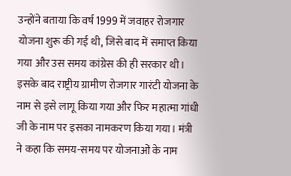उन्होंने बताया कि वर्ष 1999 में जवाहर रोजगार योजना शुरू की गई थी, जिसे बाद में समाप्त किया गया और उस समय कांग्रेस की ही सरकार थी। इसके बाद राष्ट्रीय ग्रामीण रोजगार गारंटी योजना के नाम से इसे लागू किया गया और फिर महात्मा गांधी जी के नाम पर इसका नामकरण किया गया। मंत्री ने कहा कि समय-समय पर योजनाओं के नाम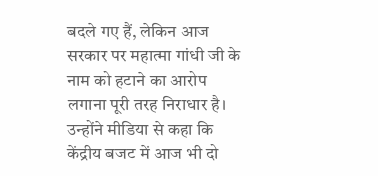बदले गए हैं, लेकिन आज सरकार पर महात्मा गांधी जी के नाम को हटाने का आरोप लगाना पूरी तरह निराधार है। उन्होंने मीडिया से कहा कि केंद्रीय बजट में आज भी दो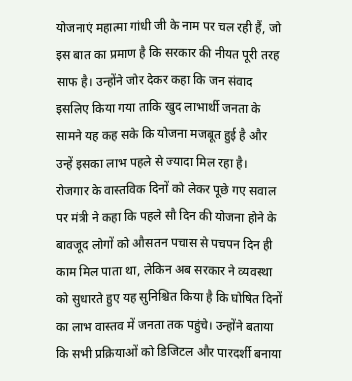योजनाएं महात्मा गांधी जी के नाम पर चल रही हैं, जो इस बात का प्रमाण है कि सरकार की नीयत पूरी तरह साफ है। उन्होंने जोर देकर कहा कि जन संवाद इसलिए किया गया ताकि खुद लाभार्थी जनता के सामने यह कह सके कि योजना मजबूत हुई है और उन्हें इसका लाभ पहले से ज्यादा मिल रहा है।
रोजगार के वास्तविक दिनों को लेकर पूछे गए सवाल पर मंत्री ने कहा कि पहले सौ दिन की योजना होने के बावजूद लोगों को औसतन पचास से पचपन दिन ही काम मिल पाता था, लेकिन अब सरकार ने व्यवस्था को सुधारते हुए यह सुनिश्चित किया है कि घोषित दिनों का लाभ वास्तव में जनता तक पहुंचे। उन्होंने बताया कि सभी प्रक्रियाओं को डिजिटल और पारदर्शी बनाया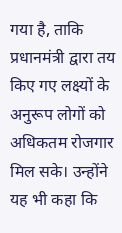गया है, ताकि प्रधानमंत्री द्वारा तय किए गए लक्ष्यों के अनुरूप लोगों को अधिकतम रोजगार मिल सके। उन्होंने यह भी कहा कि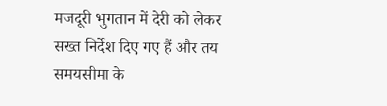मजदूरी भुगतान में देरी को लेकर सख्त निर्देश दिए गए हैं और तय समयसीमा के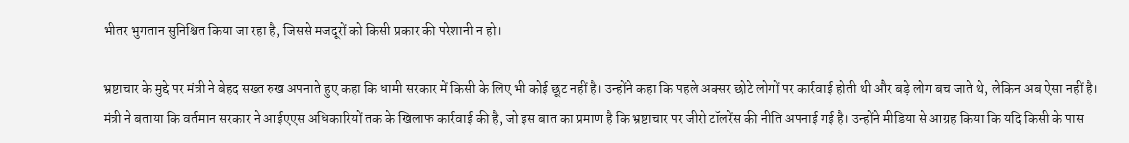भीतर भुगतान सुनिश्चित किया जा रहा है, जिससे मजदूरों को किसी प्रकार की परेशानी न हो।

भ्रष्टाचार के मुद्दे पर मंत्री ने बेहद सख्त रुख अपनाते हुए कहा कि धामी सरकार में किसी के लिए भी कोई छूट नहीं है। उन्होंने कहा कि पहले अक्सर छोटे लोगों पर कार्रवाई होती थी और बड़े लोग बच जाते थे, लेकिन अब ऐसा नहीं है। मंत्री ने बताया कि वर्तमान सरकार ने आईएएस अधिकारियों तक के खिलाफ कार्रवाई की है, जो इस बात का प्रमाण है कि भ्रष्टाचार पर जीरो टॉलरेंस की नीति अपनाई गई है। उन्होंने मीडिया से आग्रह किया कि यदि किसी के पास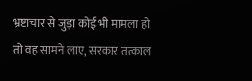भ्रष्टाचार से जुड़ा कोई भी मामला हो तो वह सामने लाए, सरकार तत्काल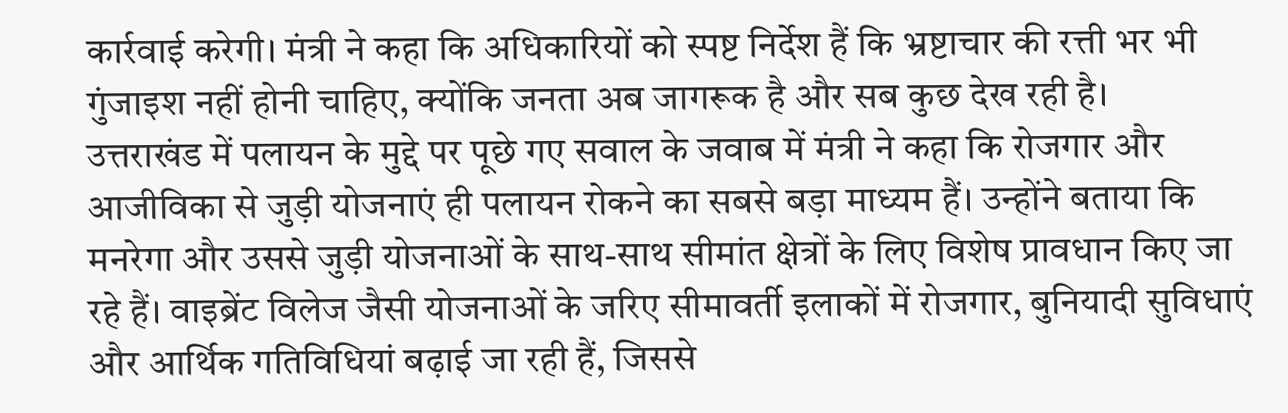कार्रवाई करेगी। मंत्री ने कहा कि अधिकारियों को स्पष्ट निर्देश हैं कि भ्रष्टाचार की रत्ती भर भी गुंजाइश नहीं होनी चाहिए, क्योंकि जनता अब जागरूक है और सब कुछ देख रही है।
उत्तराखंड में पलायन के मुद्दे पर पूछे गए सवाल के जवाब में मंत्री ने कहा कि रोजगार और आजीविका से जुड़ी योजनाएं ही पलायन रोकने का सबसे बड़ा माध्यम हैं। उन्होंने बताया कि मनरेगा और उससे जुड़ी योजनाओं के साथ-साथ सीमांत क्षेत्रों के लिए विशेष प्रावधान किए जा रहे हैं। वाइब्रेंट विलेज जैसी योजनाओं के जरिए सीमावर्ती इलाकों में रोजगार, बुनियादी सुविधाएं और आर्थिक गतिविधियां बढ़ाई जा रही हैं, जिससे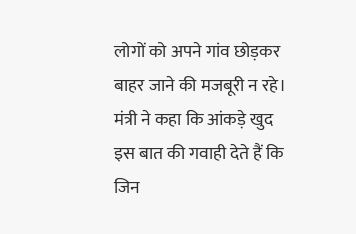लोगों को अपने गांव छोड़कर बाहर जाने की मजबूरी न रहे। मंत्री ने कहा कि आंकड़े खुद इस बात की गवाही देते हैं कि जिन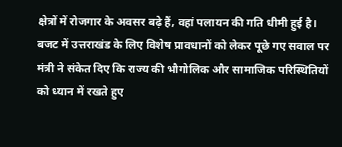क्षेत्रों में रोजगार के अवसर बढ़े हैं, वहां पलायन की गति धीमी हुई है।
बजट में उत्तराखंड के लिए विशेष प्रावधानों को लेकर पूछे गए सवाल पर मंत्री ने संकेत दिए कि राज्य की भौगोलिक और सामाजिक परिस्थितियों को ध्यान में रखते हुए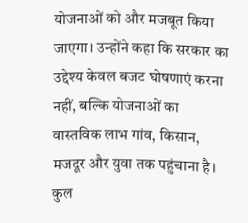योजनाओं को और मजबूत किया जाएगा। उन्होंने कहा कि सरकार का उद्देश्य केवल बजट घोषणाएं करना नहीं, बल्कि योजनाओं का वास्तविक लाभ गांव, किसान, मजदूर और युवा तक पहुंचाना है। कुल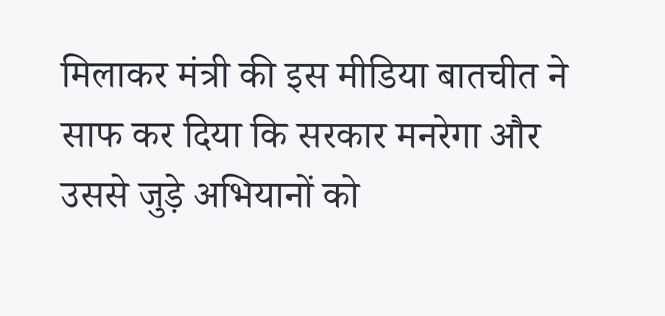मिलाकर मंत्री की इस मीडिया बातचीत ने साफ कर दिया कि सरकार मनरेगा और उससे जुड़े अभियानों को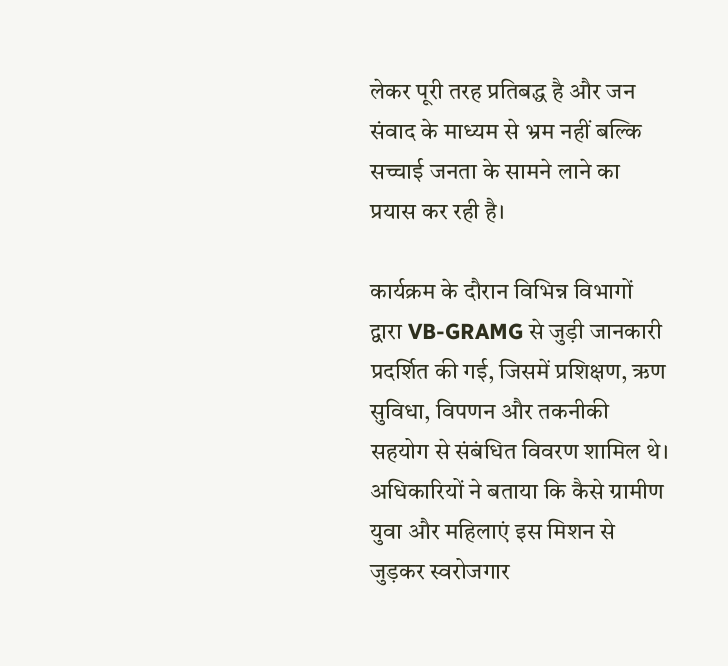लेकर पूरी तरह प्रतिबद्ध है और जन संवाद के माध्यम से भ्रम नहीं बल्कि सच्चाई जनता के सामने लाने का प्रयास कर रही है।

कार्यक्रम के दौरान विभिन्न विभागों द्वारा VB-GRAMG से जुड़ी जानकारी प्रदर्शित की गई, जिसमें प्रशिक्षण, ऋण सुविधा, विपणन और तकनीकी सहयोग से संबंधित विवरण शामिल थे। अधिकारियों ने बताया कि कैसे ग्रामीण युवा और महिलाएं इस मिशन से जुड़कर स्वरोजगार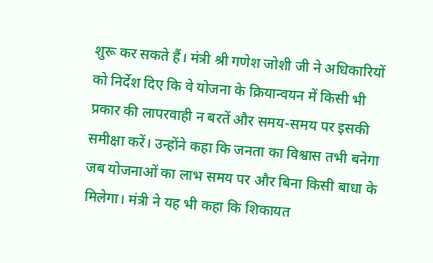शुरू कर सकते हैं। मंत्री श्री गणेश जोशी जी ने अधिकारियों को निर्देश दिए कि वे योजना के क्रियान्वयन में किसी भी प्रकार की लापरवाही न बरतें और समय-समय पर इसकी समीक्षा करें। उन्होंने कहा कि जनता का विश्वास तभी बनेगा जब योजनाओं का लाभ समय पर और बिना किसी बाधा के मिलेगा। मंत्री ने यह भी कहा कि शिकायत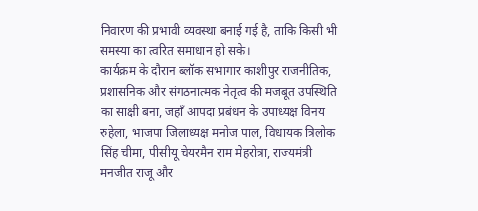निवारण की प्रभावी व्यवस्था बनाई गई है, ताकि किसी भी समस्या का त्वरित समाधान हो सके।
कार्यक्रम के दौरान ब्लॉक सभागार काशीपुर राजनीतिक, प्रशासनिक और संगठनात्मक नेतृत्व की मजबूत उपस्थिति का साक्षी बना, जहाँ आपदा प्रबंधन के उपाध्यक्ष विनय रुहेला, भाजपा जिलाध्यक्ष मनोज पाल, विधायक त्रिलोक सिंह चीमा, पीसीयू चेयरमैन राम मेहरोत्रा, राज्यमंत्री मनजीत राजू और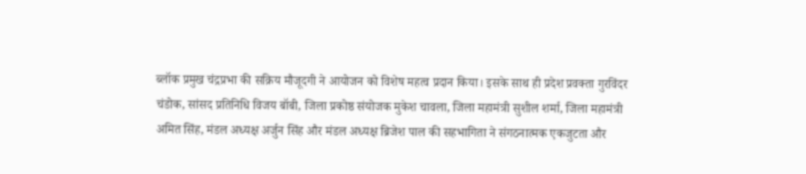ब्लॉक प्रमुख चंद्रप्रभा की सक्रिय मौजूदगी ने आयोजन को विशेष महत्व प्रदान किया। इसके साथ ही प्रदेश प्रवक्ता गुरविंदर चंडोक, सांसद प्रतिनिधि विजय बॉबी, जिला प्रकोष्ठ संयोजक मुकेश चावला, जिला महामंत्री सुशील शर्मा, जिला महामंत्री अमित सिंह, मंडल अध्यक्ष अर्जुन सिंह और मंडल अध्यक्ष ब्रिजेश पाल की सहभागिता ने संगठनात्मक एकजुटता और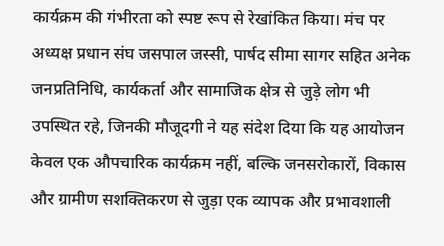कार्यक्रम की गंभीरता को स्पष्ट रूप से रेखांकित किया। मंच पर अध्यक्ष प्रधान संघ जसपाल जस्सी, पार्षद सीमा सागर सहित अनेक जनप्रतिनिधि, कार्यकर्ता और सामाजिक क्षेत्र से जुड़े लोग भी उपस्थित रहे, जिनकी मौजूदगी ने यह संदेश दिया कि यह आयोजन केवल एक औपचारिक कार्यक्रम नहीं, बल्कि जनसरोकारों, विकास और ग्रामीण सशक्तिकरण से जुड़ा एक व्यापक और प्रभावशाली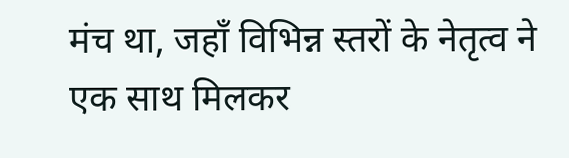मंच था, जहाँ विभिन्न स्तरों के नेतृत्व ने एक साथ मिलकर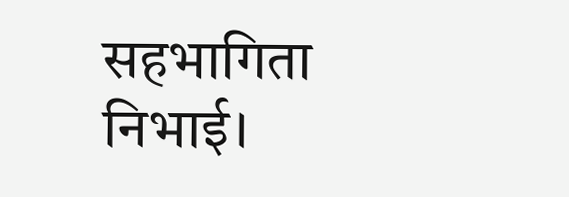सहभागिता निभाई।